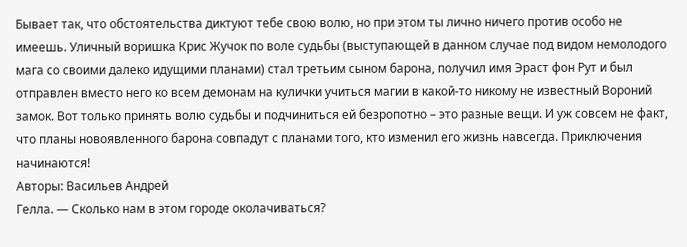Бывает так, что обстоятельства диктуют тебе свою волю, но при этом ты лично ничего против особо не имеешь. Уличный воришка Крис Жучок по воле судьбы (выступающей в данном случае под видом немолодого мага со своими далеко идущими планами) стал третьим сыном барона, получил имя Эраст фон Рут и был отправлен вместо него ко всем демонам на кулички учиться магии в какой-то никому не известный Вороний замок. Вот только принять волю судьбы и подчиниться ей безропотно – это разные вещи. И уж совсем не факт, что планы новоявленного барона совпадут с планами того, кто изменил его жизнь навсегда. Приключения начинаются!
Авторы: Васильев Андрей
Гелла. — Сколько нам в этом городе околачиваться?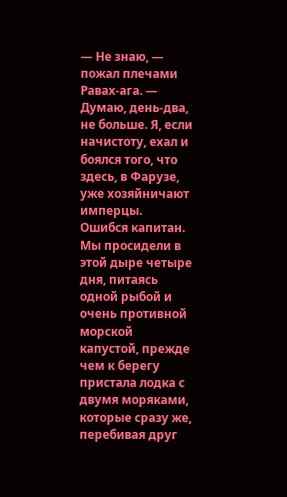— Не знаю, — пожал плечами Равах-ага. — Думаю, день-два, не больше. Я, если начистоту, ехал и боялся того, что здесь, в Фарузе, уже хозяйничают имперцы.
Ошибся капитан. Мы просидели в этой дыре четыре дня, питаясь одной рыбой и очень противной морской капустой, прежде чем к берегу пристала лодка с двумя моряками, которые сразу же, перебивая друг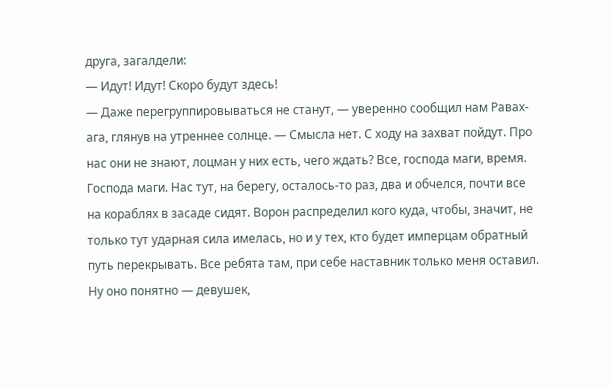друга, загалдели:
— Идут! Идут! Скоро будут здесь!
— Даже перегруппировываться не станут, — уверенно сообщил нам Равах-ага, глянув на утреннее солнце. — Смысла нет. С ходу на захват пойдут. Про нас они не знают, лоцман у них есть, чего ждать? Все, господа маги, время.
Господа маги. Нас тут, на берегу, осталось-то раз, два и обчелся, почти все на кораблях в засаде сидят. Ворон распределил кого куда, чтобы, значит, не только тут ударная сила имелась, но и у тех, кто будет имперцам обратный путь перекрывать. Все ребята там, при себе наставник только меня оставил. Ну оно понятно — девушек,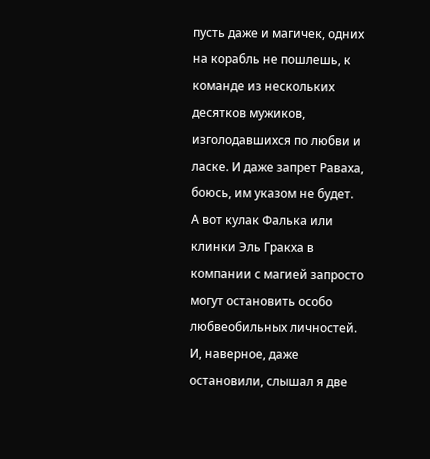пусть даже и магичек, одних на корабль не пошлешь, к команде из нескольких десятков мужиков, изголодавшихся по любви и ласке. И даже запрет Раваха, боюсь, им указом не будет.
А вот кулак Фалька или клинки Эль Гракха в компании с магией запросто могут остановить особо любвеобильных личностей. И, наверное, даже остановили, слышал я две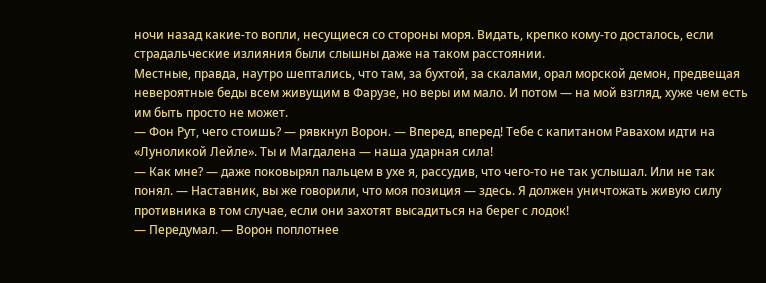ночи назад какие-то вопли, несущиеся со стороны моря. Видать, крепко кому-то досталось, если страдальческие излияния были слышны даже на таком расстоянии.
Местные, правда, наутро шептались, что там, за бухтой, за скалами, орал морской демон, предвещая невероятные беды всем живущим в Фарузе, но веры им мало. И потом — на мой взгляд, хуже чем есть им быть просто не может.
— Фон Рут, чего стоишь? — рявкнул Ворон. — Вперед, вперед! Тебе с капитаном Равахом идти на «Луноликой Лейле». Ты и Магдалена — наша ударная сила!
— Как мне? — даже поковырял пальцем в ухе я, рассудив, что чего-то не так услышал. Или не так понял. — Наставник, вы же говорили, что моя позиция — здесь. Я должен уничтожать живую силу противника в том случае, если они захотят высадиться на берег с лодок!
— Передумал. — Ворон поплотнее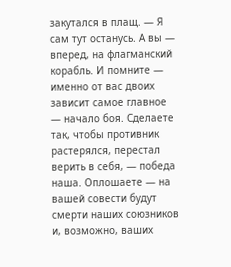закутался в плащ. — Я сам тут останусь. А вы — вперед, на флагманский корабль. И помните — именно от вас двоих зависит самое главное — начало боя. Сделаете так, чтобы противник растерялся, перестал верить в себя, — победа наша. Оплошаете — на вашей совести будут смерти наших союзников и, возможно, ваших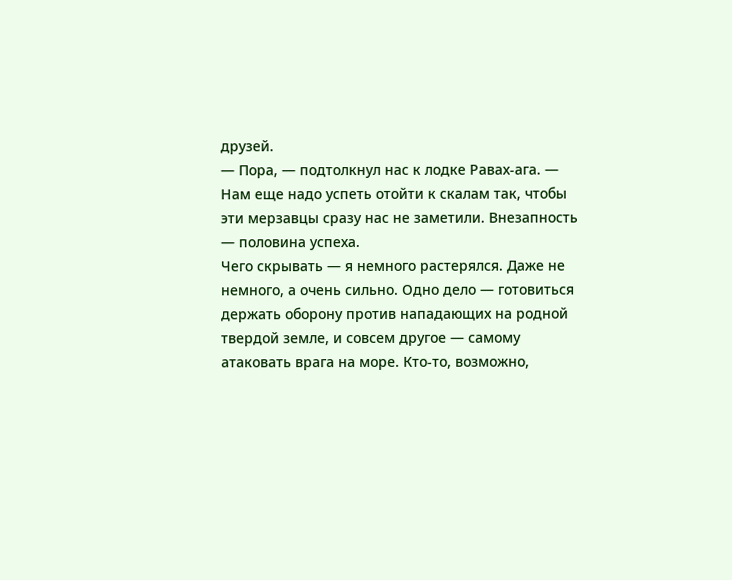друзей.
— Пора, — подтолкнул нас к лодке Равах-ага. — Нам еще надо успеть отойти к скалам так, чтобы эти мерзавцы сразу нас не заметили. Внезапность — половина успеха.
Чего скрывать — я немного растерялся. Даже не немного, а очень сильно. Одно дело — готовиться держать оборону против нападающих на родной твердой земле, и совсем другое — самому атаковать врага на море. Кто-то, возможно,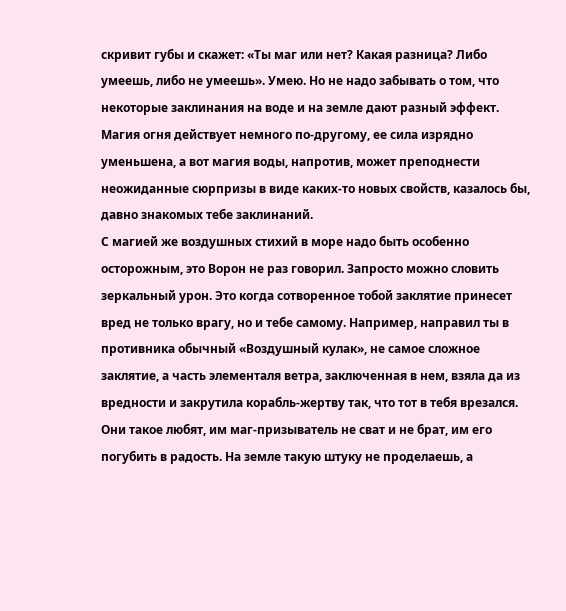скривит губы и скажет: «Ты маг или нет? Какая разница? Либо умеешь, либо не умеешь». Умею. Но не надо забывать о том, что некоторые заклинания на воде и на земле дают разный эффект. Магия огня действует немного по-другому, ее сила изрядно уменьшена, а вот магия воды, напротив, может преподнести неожиданные сюрпризы в виде каких-то новых свойств, казалось бы, давно знакомых тебе заклинаний.
С магией же воздушных стихий в море надо быть особенно осторожным, это Ворон не раз говорил. Запросто можно словить зеркальный урон. Это когда сотворенное тобой заклятие принесет вред не только врагу, но и тебе самому. Например, направил ты в противника обычный «Воздушный кулак», не самое сложное заклятие, а часть элементаля ветра, заключенная в нем, взяла да из вредности и закрутила корабль-жертву так, что тот в тебя врезался. Они такое любят, им маг-призыватель не сват и не брат, им его погубить в радость. На земле такую штуку не проделаешь, а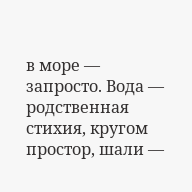в море — запросто. Вода — родственная стихия, кругом простор, шали —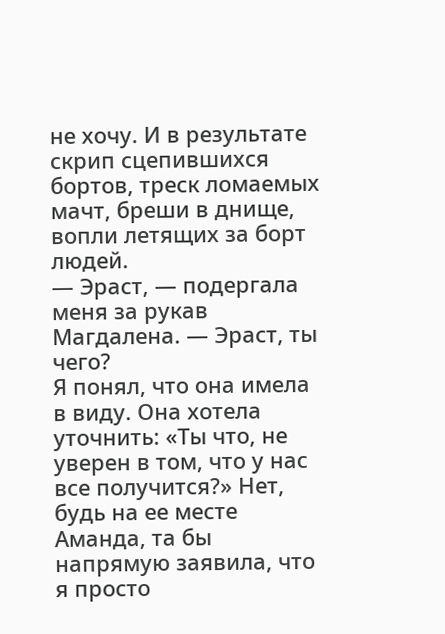не хочу. И в результате скрип сцепившихся бортов, треск ломаемых мачт, бреши в днище, вопли летящих за борт людей.
— Эраст, — подергала меня за рукав Магдалена. — Эраст, ты чего?
Я понял, что она имела в виду. Она хотела уточнить: «Ты что, не уверен в том, что у нас все получится?» Нет, будь на ее месте Аманда, та бы напрямую заявила, что я просто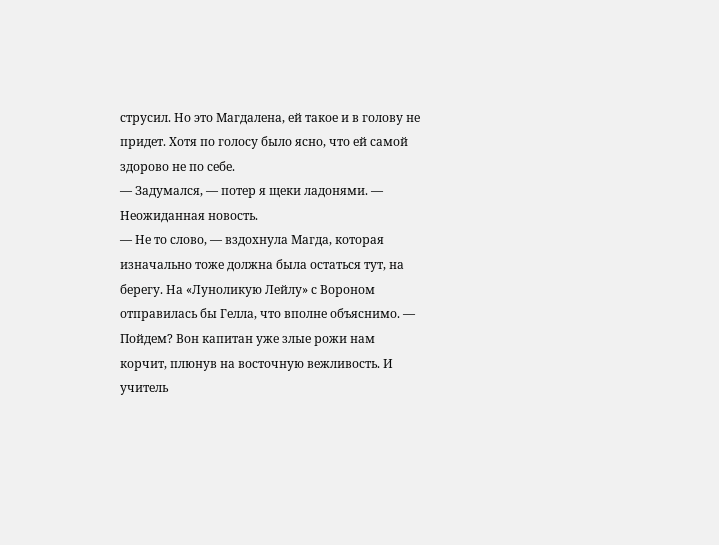струсил. Но это Магдалена, ей такое и в голову не придет. Хотя по голосу было ясно, что ей самой здорово не по себе.
— Задумался, — потер я щеки ладонями. — Неожиданная новость.
— Не то слово, — вздохнула Магда, которая изначально тоже должна была остаться тут, на берегу. На «Луноликую Лейлу» с Вороном отправилась бы Гелла, что вполне объяснимо. — Пойдем? Вон капитан уже злые рожи нам корчит, плюнув на восточную вежливость. И учитель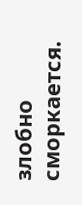злобно сморкается.